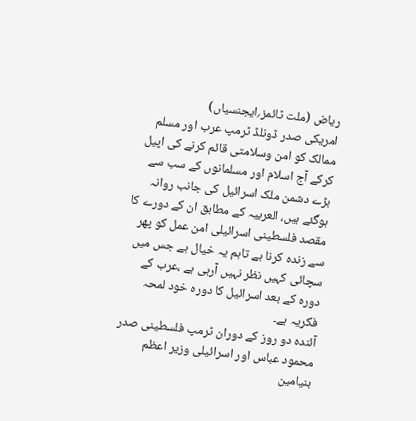ریاض (ملت ٹائمز؍ایجنسیاں)
امریکی صدر ڈونلڈ ٹرمپ عرب اور مسلم ممالک کو امن وسلامتی قائم کرنے کی اپیل کرکے آج اسلام اور مسلمانوں کے سب سے بڑے دشمن ملک اسرائیل کی جانب روانہ ہوگئے ہیں، العربیہ کے مطابق ان کے دورے کا مقصد فلسطینی اسرائیلی امن عمل کو پھر سے زندہ کرنا ہے تاہم یہ خیال ہے جس میں سچائی کہیں نظر نہیں آرہی ہے ،عرب کے دورہ کے بعد اسرائیل کا دورہ خود لمحہ فکریہ ہے۔
آئندہ دو روز کے دوران ٹرمپ فلسطینی صدر محمود عباس اور اسرائیلی وزیر اعظم بنیامین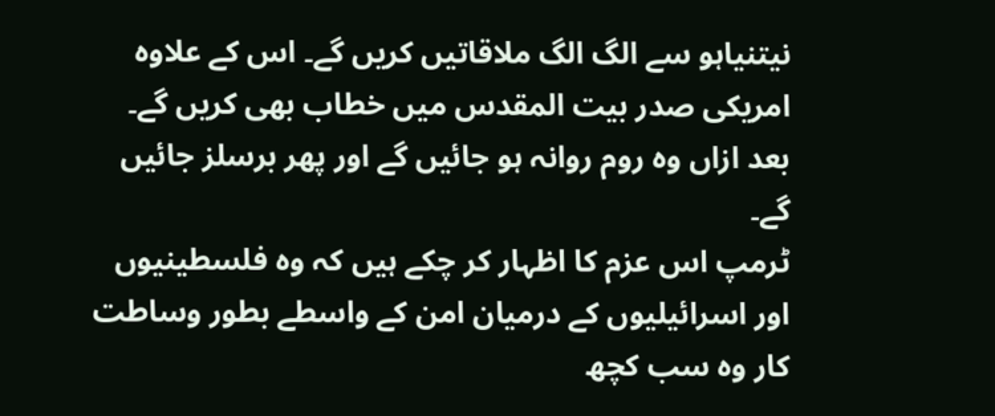نیتنیاہو سے الگ الگ ملاقاتیں کریں گے۔ اس کے علاوہ امریکی صدر بیت المقدس میں خطاب بھی کریں گے۔ بعد ازاں وہ روم روانہ ہو جائیں گے اور پھر برسلز جائیں گے۔
ٹرمپ اس عزم کا اظہار کر چکے ہیں کہ وہ فلسطینیوں اور اسرائیلیوں کے درمیان امن کے واسطے بطور وساطت کار وہ سب کچھ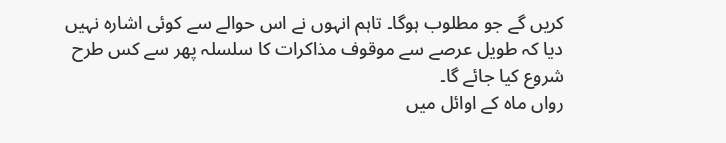کریں گے جو مطلوب ہوگا۔ تاہم انہوں نے اس حوالے سے کوئی اشارہ نہیں دیا کہ طویل عرصے سے موقوف مذاکرات کا سلسلہ پھر سے کس طرح شروع کیا جائے گا۔
رواں ماہ کے اوائل میں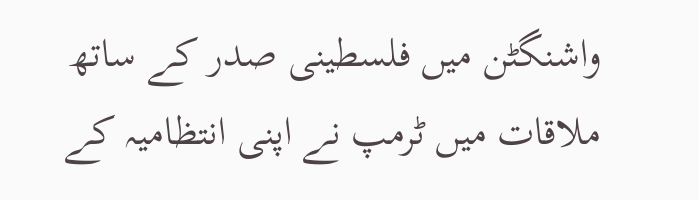واشنگٹن میں فلسطینی صدر کے ساتھ ملاقات میں ٹرمپ نے اپنی انتظامیہ کے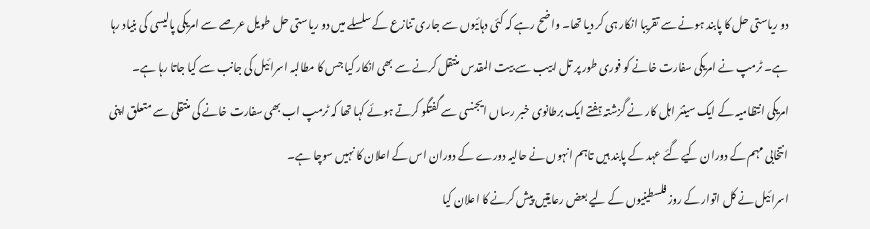دو ریاستی حل کا پابند ہونے سے تقریبا انکار ہی کر دیا تھا۔ واضح رہے کہ کئی دہائیوں سے جاری تنازع کے سلسلے میں دو ریاستی حل طویل عرصے سے امریکی پالیسی کی بنیاد رہا ہے۔ ٹرمپ نے امریکی سفارت خانے کو فوری طور پر تل ابیب سے بیت المقدس منتقل کرنے سے بھی انکار کیا جس کا مطالبہ اسرائیل کی جانب سے کیا جاتا رہا ہے۔
امریکی انتظامیہ کے ایک سینئر اہل کار نے گزشتہ ہفتے ایک برطانوی خبر رساں ایجنسی سے گفتگو کرتے ہوئے کہا تھا کہ ٹرمپ اب بھی سفارت خانے کی منتقلی سے متعلق اپنی انتخابی مہم کے دوران کیے گئے عہد کے پابند ہیں تاہم انہوں نے حالیہ دورے کے دوران اس کے اعلان کا نہیں سوچا ہے۔
اسرائیل نے کل اتوار کے روز فلسطینیوں کے لیے بعض رعایتیں پیش کرنے کا اعلان کیا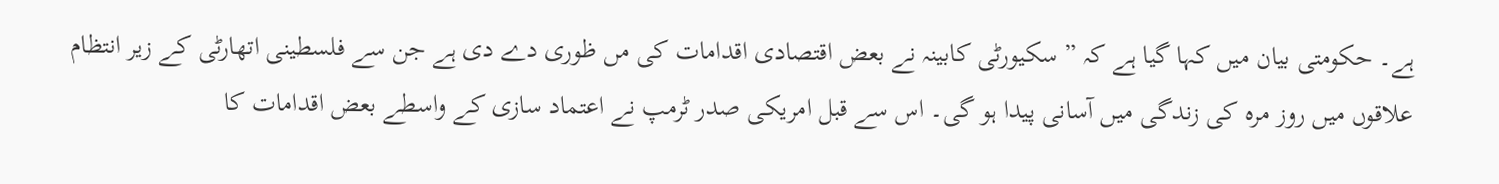ہے۔ حکومتی بیان میں کہا گیا ہے کہ ” سکیورٹی کابینہ نے بعض اقتصادی اقدامات کی مں ظوری دے دی ہے جن سے فلسطینی اتھارٹی کے زیر انتظام علاقوں میں روز مرہ کی زندگی میں آسانی پیدا ہو گی۔ اس سے قبل امریکی صدر ٹرمپ نے اعتماد سازی کے واسطے بعض اقدامات کا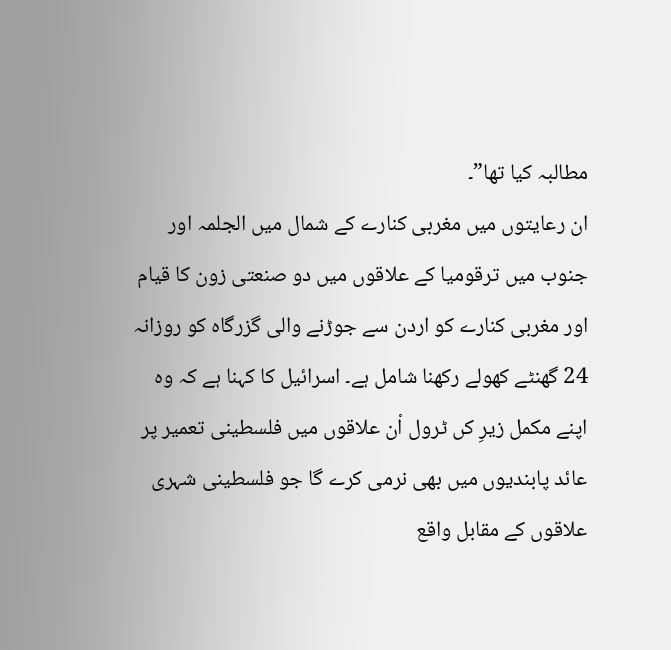مطالبہ کیا تھا”۔
ان رعایتوں میں مغربی کنارے کے شمال میں الجلمہ اور جنوب میں ترقومیا کے علاقوں میں دو صنعتی زون کا قیام اور مغربی کنارے کو اردن سے جوڑنے والی گزرگاہ کو روزانہ 24 گھنٹے کھولے رکھنا شامل ہے۔ اسرائیل کا کہنا ہے کہ وہ اپنے مکمل زیرِ کں ٹرول اْن علاقوں میں فلسطینی تعمیر پر عائد پابندیوں میں بھی نرمی کرے گا جو فلسطینی شہری علاقوں کے مقابل واقع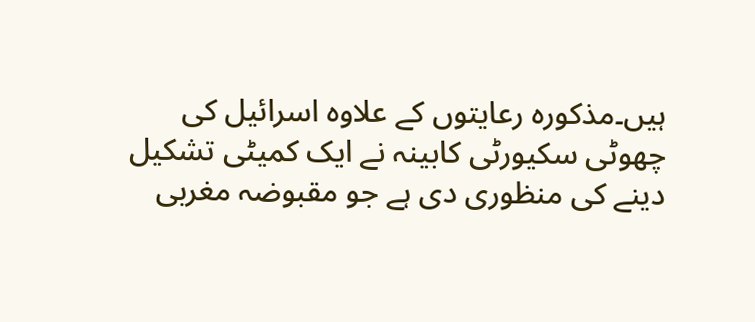ہیں۔مذکورہ رعایتوں کے علاوہ اسرائیل کی چھوٹی سکیورٹی کابینہ نے ایک کمیٹی تشکیل دینے کی منظوری دی ہے جو مقبوضہ مغربی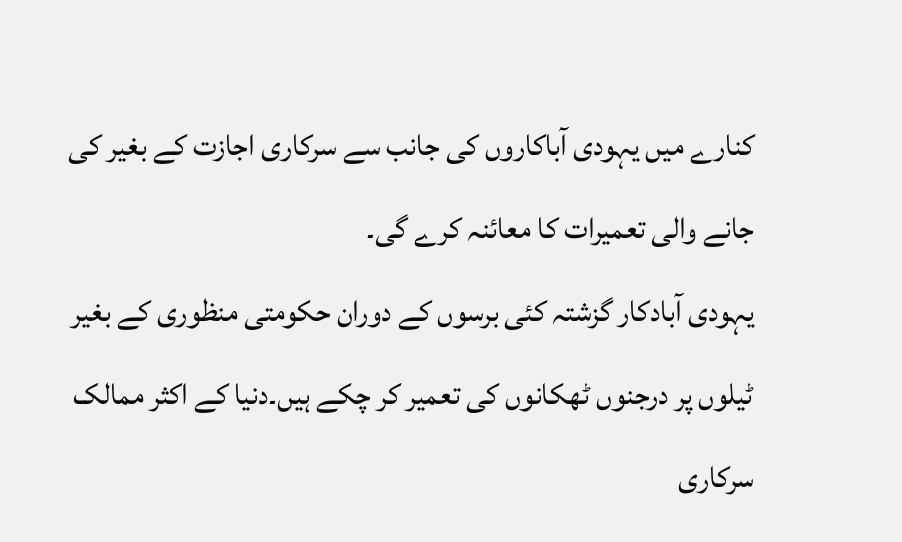کنارے میں یہودی آباکاروں کی جانب سے سرکاری اجازت کے بغیر کی جانے والی تعمیرات کا معائنہ کرے گی۔
یہودی آبادکار گزشتہ کئی برسوں کے دوران حکومتی منظوری کے بغیر ٹیلوں پر درجنوں ٹھکانوں کی تعمیر کر چکے ہیں۔دنیا کے اکثر ممالک سرکاری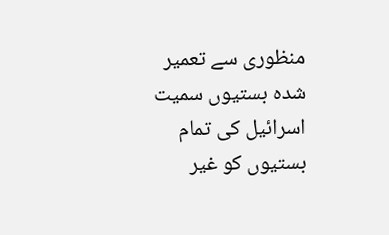منظوری سے تعمیر شدہ بستیوں سمیت اسرائیل کی تمام بستیوں کو غیر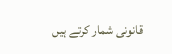قانونی شمار کرتے ہیں